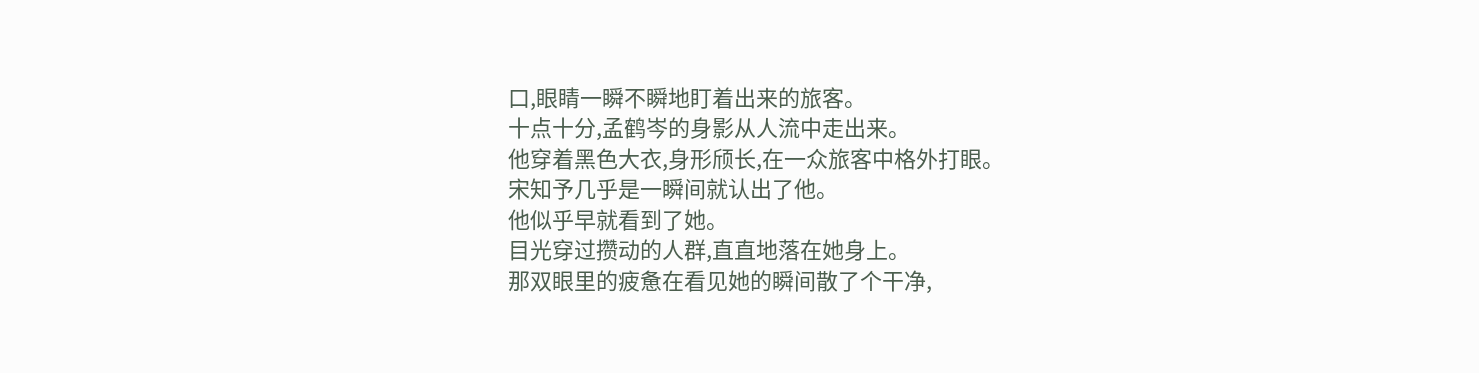口,眼睛一瞬不瞬地盯着出来的旅客。
十点十分,孟鹤岑的身影从人流中走出来。
他穿着黑色大衣,身形颀长,在一众旅客中格外打眼。
宋知予几乎是一瞬间就认出了他。
他似乎早就看到了她。
目光穿过攒动的人群,直直地落在她身上。
那双眼里的疲惫在看见她的瞬间散了个干净,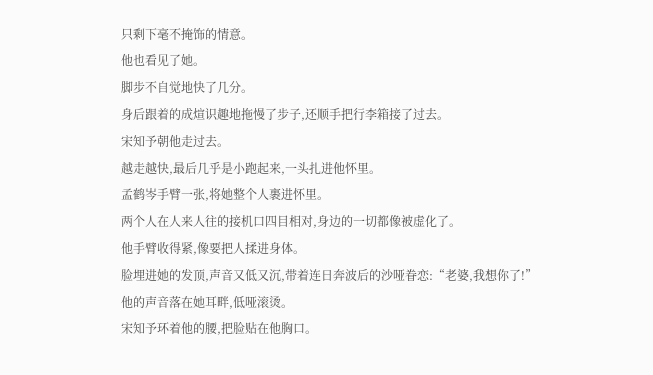只剩下毫不掩饰的情意。
他也看见了她。
脚步不自觉地快了几分。
身后跟着的成煊识趣地拖慢了步子,还顺手把行李箱接了过去。
宋知予朝他走过去。
越走越快,最后几乎是小跑起来,一头扎进他怀里。
孟鹤岑手臂一张,将她整个人裹进怀里。
两个人在人来人往的接机口四目相对,身边的一切都像被虚化了。
他手臂收得紧,像要把人揉进身体。
脸埋进她的发顶,声音又低又沉,带着连日奔波后的沙哑眷恋:“老婆,我想你了!”
他的声音落在她耳畔,低哑滚烫。
宋知予环着他的腰,把脸贴在他胸口。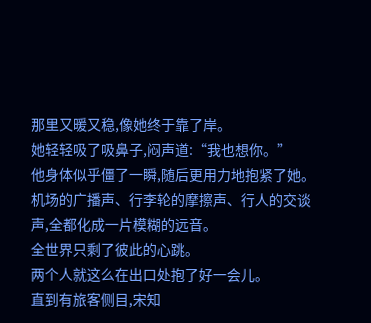那里又暖又稳,像她终于靠了岸。
她轻轻吸了吸鼻子,闷声道:“我也想你。”
他身体似乎僵了一瞬,随后更用力地抱紧了她。
机场的广播声、行李轮的摩擦声、行人的交谈声,全都化成一片模糊的远音。
全世界只剩了彼此的心跳。
两个人就这么在出口处抱了好一会儿。
直到有旅客侧目,宋知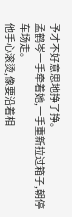予才不好意思地挣了挣。
孟鹤岑一手牵着她,一手重新拉过箱子,朝停车场走。
他手心滚烫,像要沿着相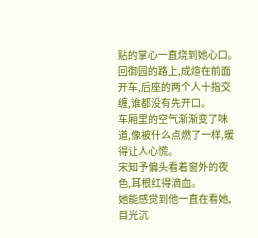贴的掌心一直烧到她心口。
回御园的路上,成煊在前面开车,后座的两个人十指交缠,谁都没有先开口。
车厢里的空气渐渐变了味道,像被什么点燃了一样,暖得让人心慌。
宋知予偏头看着窗外的夜色,耳根红得滴血。
她能感觉到他一直在看她,目光沉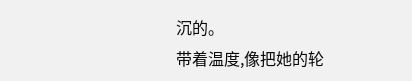沉的。
带着温度,像把她的轮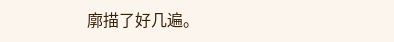廓描了好几遍。